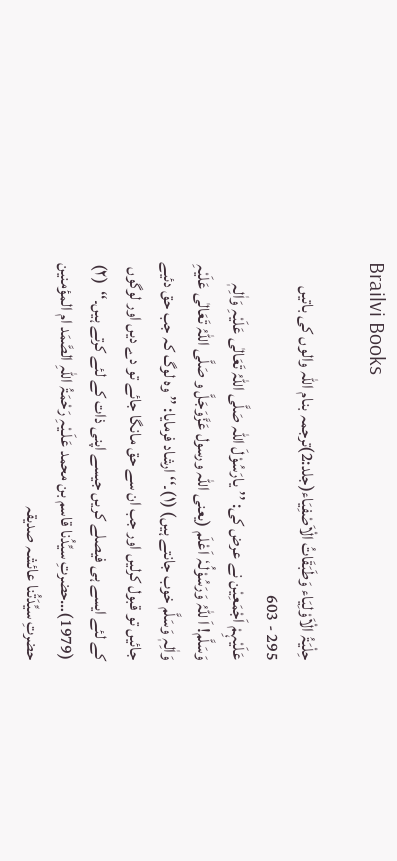Brailvi Books

حِلْیَۃُ الْاَوْلِیَاء وَطَبَقَاتُ الْاَصْفِیَاء(جلد:2)ترجمہ بنام اللہ والوں کی باتیں
295 - 603
عَلَیْہِمْ اَجْمَعِیْن نے عرض کی: ’’یارَسُوْلَ اللّٰہ صَلَّی اللّٰہُ تَعَالٰی عَلَیْہِ وَاٰلِہٖ وَسَلَّم! اَ للّٰہُ وَرَسُوْلُہٗ اَعْلَم (یعنی اللّٰہ ورسول عَزَّوَجَلَّ و صَلَّی اللّٰہُ تَعَالٰی عَلَیْہِ وَاٰلِہٖ وَسَلَّم خوب جانتے ہیں) (۱)۔‘‘ ارشاد فرمایا: ’’وہ لوگ کہ جب حق دئیے جائیں تو قبول کرلیں اور جب ان سے حق مانگا جائے تو دے دیں اور لوگوں کے لئے ایسے ہی فیصلے کریں جیسے اپنی ذات کے لئے کرتے ہیں۔‘‘  (۲)
(1979)…حضرتِ سیِّدُنا قاسم بن محمد عَلَـیْہِ رَحْمَۃُ اللّٰہِ الصَّمَد ام المؤمنین حضرتِ سیِّدَتُنا عائشہ صدیقہ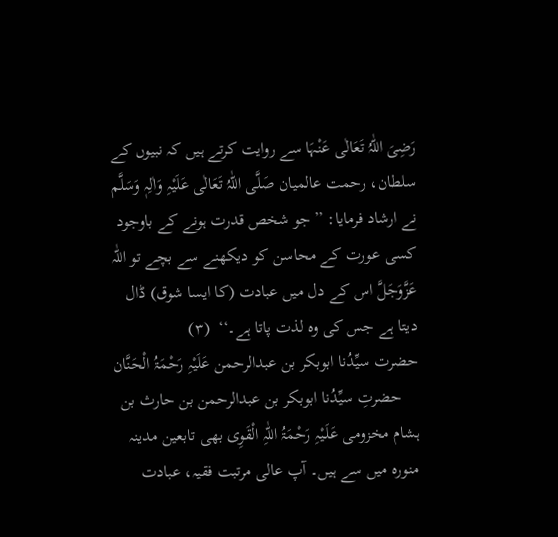رَضِیَ اللّٰہُ تَعَالٰی عَنْہَا سے روایت کرتے ہیں کہ نبیوں کے سلطان، رحمت عالمیان صَلَّی اللّٰہُ تَعَالٰی عَلَیْہِ وَاٰلِہٖ وَسَلَّم نے ارشاد فرمایا: ’’جو شخص قدرت ہونے کے باوجود کسی عورت کے محاسن کو دیکھنے سے بچے تو اللّٰہ عَزَّوَجَلَّ اس کے دل میں عبادت (کا ایسا شوق) ڈال دیتا ہے جس کی وہ لذت پاتا ہے۔‘‘  (۳)
حضرت سیِّدُنا ابوبکر بن عبدالرحمن عَلَیْہِ رَحْمَۃُ الْحَنَّان
    حضرتِ سیِّدُنا ابوبکر بن عبدالرحمن بن حارث بن ہشام مخزومی عَلَـیْہِ رَحْمَۃُ اللّٰہِ الْقَوِی بھی تابعین مدینہ منورہ میں سے ہیں۔ آپ عالی مرتبت فقیہ، عبادت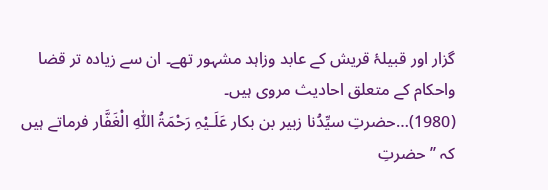گزار اور قبیلۂ قریش کے عابد وزاہد مشہور تھے۔ ان سے زیادہ تر قضا واحکام کے متعلق احادیث مروی ہیں۔
(1980)…حضرتِ سیِّدُنا زبیر بن بکار عَلَـیْہِ رَحْمَۃُ اللّٰہِ الْغَفَّار فرماتے ہیں کہ ’’حضرتِ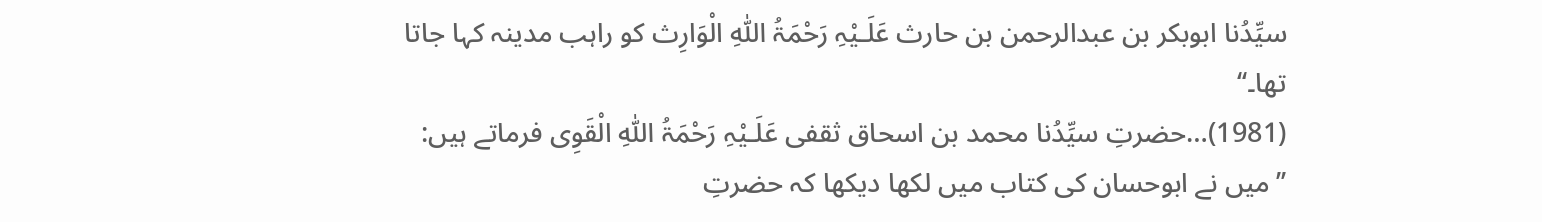سیِّدُنا ابوبکر بن عبدالرحمن بن حارث عَلَـیْہِ رَحْمَۃُ اللّٰہِ الْوَارِث کو راہب مدینہ کہا جاتا تھا۔‘‘
(1981)…حضرتِ سیِّدُنا محمد بن اسحاق ثقفی عَلَـیْہِ رَحْمَۃُ اللّٰہِ الْقَوِی فرماتے ہیں: ’’میں نے ابوحسان کی کتاب میں لکھا دیکھا کہ حضرتِ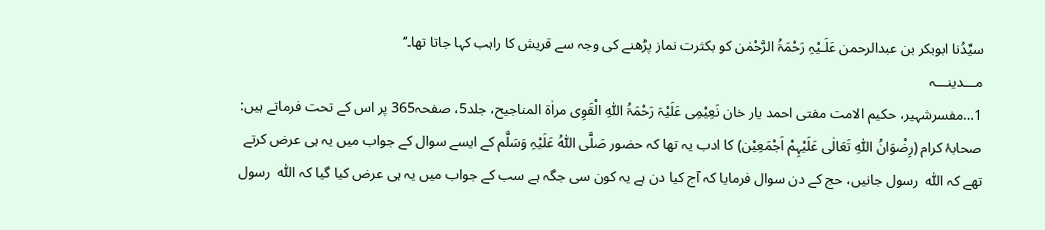سیِّدُنا ابوبکر بن عبدالرحمن عَلَـیْہِ رَحْمَۃُ الرَّحْمٰن کو بکثرت نماز پڑھنے کی وجہ سے قریش کا راہب کہا جاتا تھا۔‘‘
مـــدینـــہ
1…مفسرشہیر، حکیم الامت مفتی احمد یار خان نَعِیْمِی عَلَیْہَ رَحْمَۃُ اللّٰہِ الْقَوِی مراٰۃ المناجیح، جلد5، صفحہ365 پر اس کے تحت فرماتے ہیں: صحابۂ کرام (رِضْوَانُ اللّٰہِ تَعَالٰی عَلَیْہِمْ اَجْمَعِیْن) کا ادب یہ تھا کہ حضور صَلَّی اللّٰہُ عَلَیْہِ وَسَلَّم کے ایسے سوال کے جواب میں یہ ہی عرض کرتے تھے کہ اللّٰہ  رسول جانیں، حج کے دن سوال فرمایا کہ آج کیا دن ہے یہ کون سی جگہ ہے سب کے جواب میں یہ ہی عرض کیا گیا کہ اللّٰہ  رسول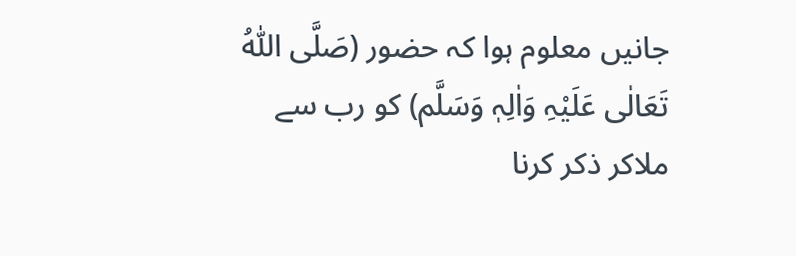جانیں معلوم ہوا کہ حضور (صَلَّی اللّٰہُ تَعَالٰی عَلَیْہِ وَاٰلِہٖ وَسَلَّم) کو رب سے ملاکر ذکر کرنا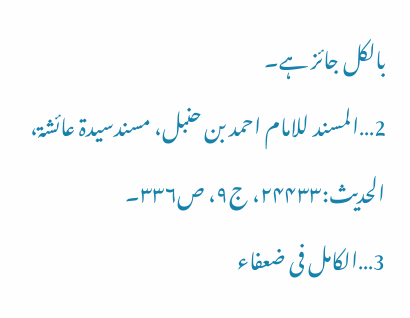بالکل جائز ہے۔
2…المسند للامام احمد بن حنبل، مسندسیدۃ عائشۃ، الحدیث:۲۴۴۳۳، ج۹، ص۳۳۶۔
3…الکامل فی ضعفاء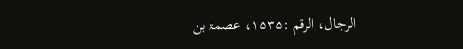الرجال، الرقم :۱۵۳۵، عصمۃ بن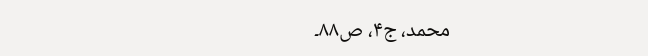محمد، ج۴، ص۸۸۔